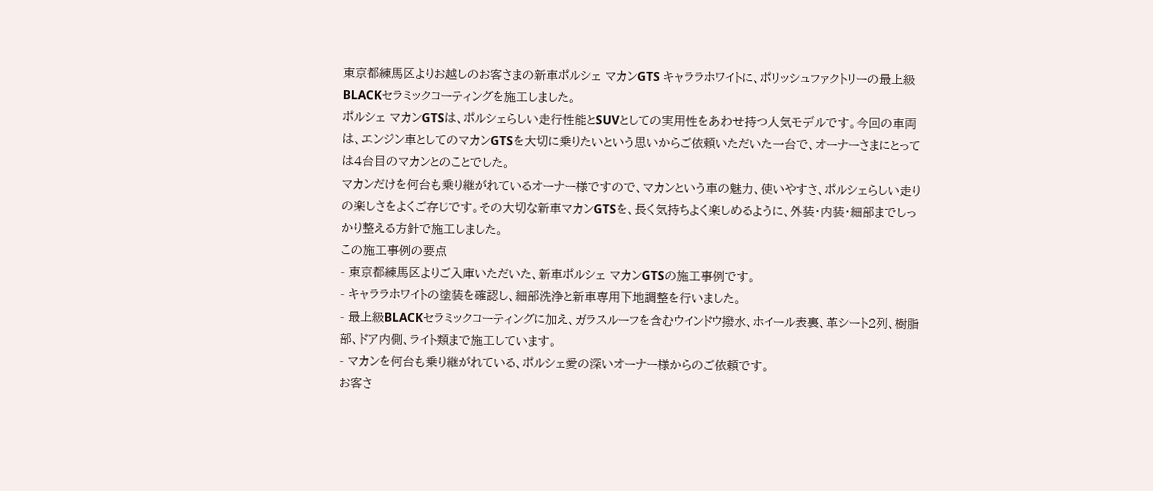東京都練馬区よりお越しのお客さまの新車ポルシェ マカンGTS キャララホワイトに、ポリッシュファクトリーの最上級BLACKセラミックコーティングを施工しました。
ポルシェ マカンGTSは、ポルシェらしい走行性能とSUVとしての実用性をあわせ持つ人気モデルです。今回の車両は、エンジン車としてのマカンGTSを大切に乗りたいという思いからご依頼いただいた一台で、オーナーさまにとっては4台目のマカンとのことでした。
マカンだけを何台も乗り継がれているオーナー様ですので、マカンという車の魅力、使いやすさ、ポルシェらしい走りの楽しさをよくご存じです。その大切な新車マカンGTSを、長く気持ちよく楽しめるように、外装・内装・細部までしっかり整える方針で施工しました。
この施工事例の要点
- 東京都練馬区よりご入庫いただいた、新車ポルシェ マカンGTSの施工事例です。
- キャララホワイトの塗装を確認し、細部洗浄と新車専用下地調整を行いました。
- 最上級BLACKセラミックコーティングに加え、ガラスルーフを含むウインドウ撥水、ホイール表裏、革シート2列、樹脂部、ドア内側、ライト類まで施工しています。
- マカンを何台も乗り継がれている、ポルシェ愛の深いオーナー様からのご依頼です。
お客さ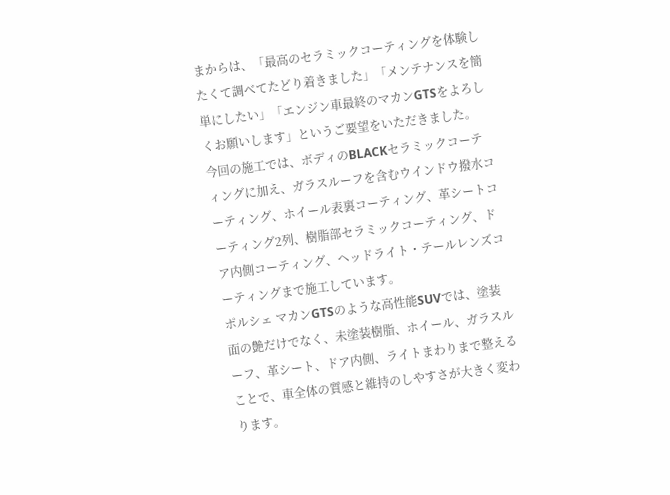まからは、「最高のセラミックコーティングを体験したくて調べてたどり着きました」「メンテナンスを簡単にしたい」「エンジン車最終のマカンGTSをよろしくお願いします」というご要望をいただきました。
今回の施工では、ボディのBLACKセラミックコーティングに加え、ガラスルーフを含むウインドウ撥水コーティング、ホイール表裏コーティング、革シートコーティング2列、樹脂部セラミックコーティング、ドア内側コーティング、ヘッドライト・テールレンズコーティングまで施工しています。
ポルシェ マカンGTSのような高性能SUVでは、塗装面の艶だけでなく、未塗装樹脂、ホイール、ガラスルーフ、革シート、ドア内側、ライトまわりまで整えることで、車全体の質感と維持のしやすさが大きく変わります。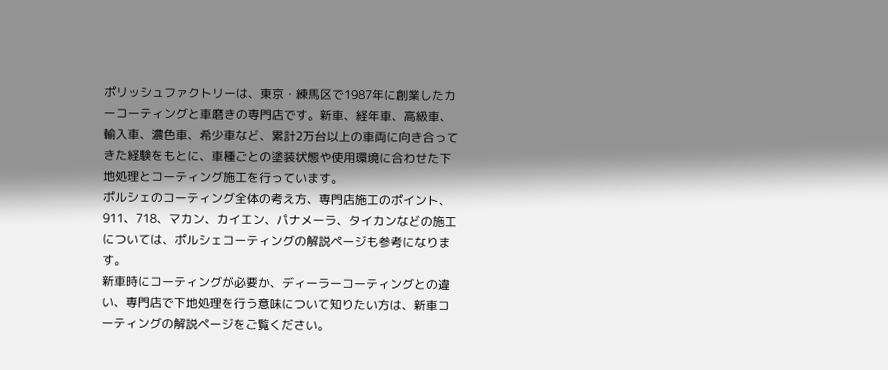ポリッシュファクトリーは、東京・練馬区で1987年に創業したカーコーティングと車磨きの専門店です。新車、経年車、高級車、輸入車、濃色車、希少車など、累計2万台以上の車両に向き合ってきた経験をもとに、車種ごとの塗装状態や使用環境に合わせた下地処理とコーティング施工を行っています。
ポルシェのコーティング全体の考え方、専門店施工のポイント、911、718、マカン、カイエン、パナメーラ、タイカンなどの施工については、ポルシェコーティングの解説ページも参考になります。
新車時にコーティングが必要か、ディーラーコーティングとの違い、専門店で下地処理を行う意味について知りたい方は、新車コーティングの解説ページをご覧ください。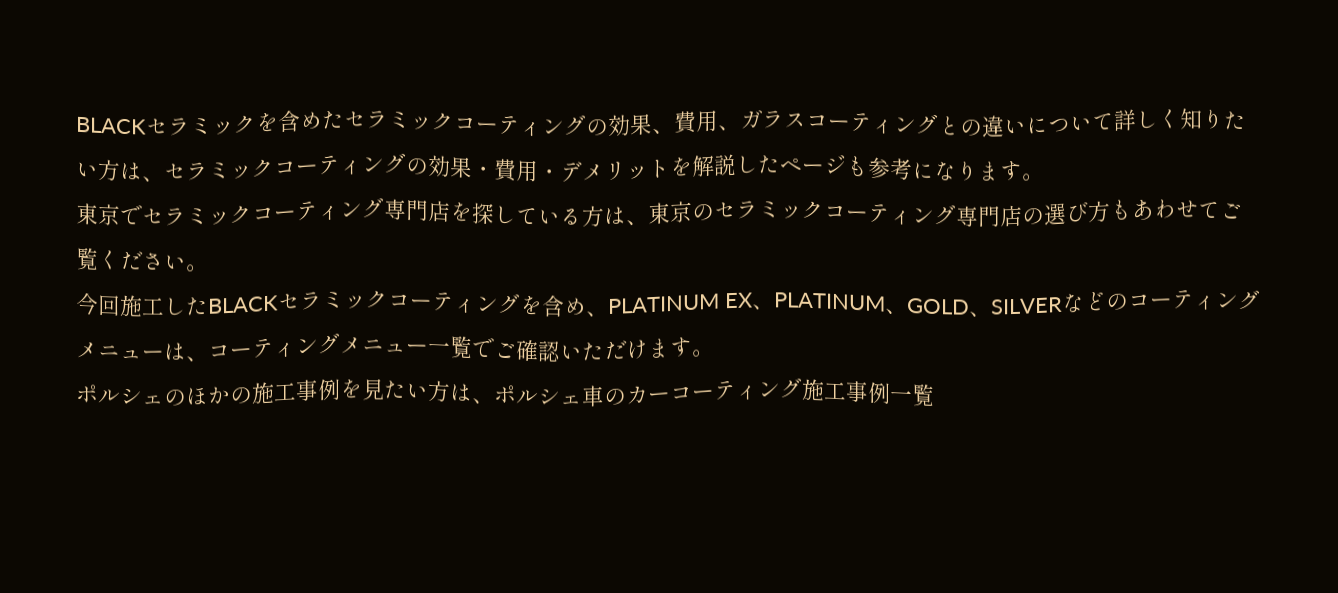BLACKセラミックを含めたセラミックコーティングの効果、費用、ガラスコーティングとの違いについて詳しく知りたい方は、セラミックコーティングの効果・費用・デメリットを解説したページも参考になります。
東京でセラミックコーティング専門店を探している方は、東京のセラミックコーティング専門店の選び方もあわせてご覧ください。
今回施工したBLACKセラミックコーティングを含め、PLATINUM EX、PLATINUM、GOLD、SILVERなどのコーティングメニューは、コーティングメニュー一覧でご確認いただけます。
ポルシェのほかの施工事例を見たい方は、ポルシェ車のカーコーティング施工事例一覧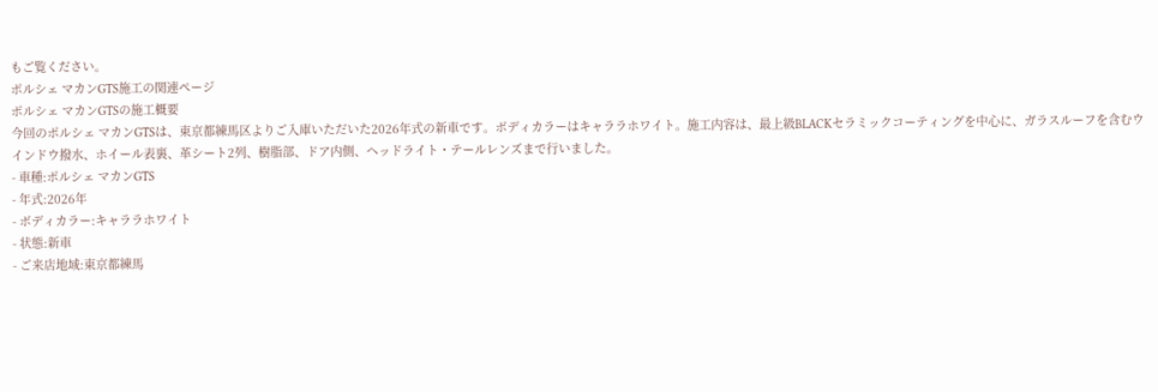もご覧ください。
ポルシェ マカンGTS施工の関連ページ
ポルシェ マカンGTSの施工概要
今回のポルシェ マカンGTSは、東京都練馬区よりご入庫いただいた2026年式の新車です。ボディカラーはキャララホワイト。施工内容は、最上級BLACKセラミックコーティングを中心に、ガラスルーフを含むウインドウ撥水、ホイール表裏、革シート2列、樹脂部、ドア内側、ヘッドライト・テールレンズまで行いました。
- 車種:ポルシェ マカンGTS
- 年式:2026年
- ボディカラー:キャララホワイト
- 状態:新車
- ご来店地域:東京都練馬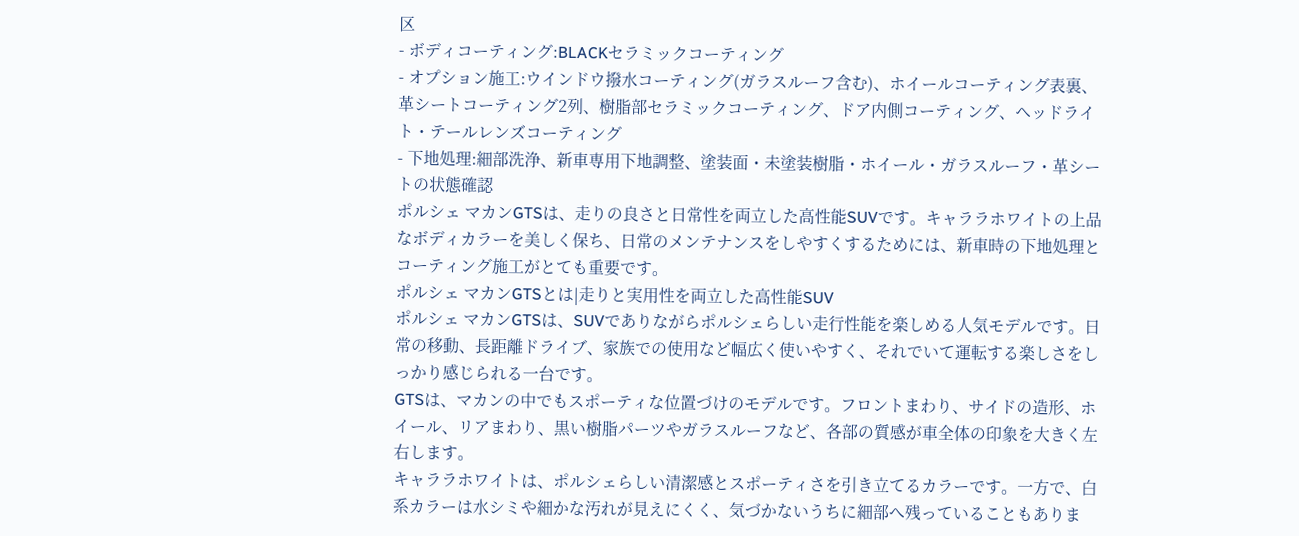区
- ボディコーティング:BLACKセラミックコーティング
- オプション施工:ウインドウ撥水コーティング(ガラスルーフ含む)、ホイールコーティング表裏、革シートコーティング2列、樹脂部セラミックコーティング、ドア内側コーティング、ヘッドライト・テールレンズコーティング
- 下地処理:細部洗浄、新車専用下地調整、塗装面・未塗装樹脂・ホイール・ガラスルーフ・革シートの状態確認
ポルシェ マカンGTSは、走りの良さと日常性を両立した高性能SUVです。キャララホワイトの上品なボディカラーを美しく保ち、日常のメンテナンスをしやすくするためには、新車時の下地処理とコーティング施工がとても重要です。
ポルシェ マカンGTSとは|走りと実用性を両立した高性能SUV
ポルシェ マカンGTSは、SUVでありながらポルシェらしい走行性能を楽しめる人気モデルです。日常の移動、長距離ドライブ、家族での使用など幅広く使いやすく、それでいて運転する楽しさをしっかり感じられる一台です。
GTSは、マカンの中でもスポーティな位置づけのモデルです。フロントまわり、サイドの造形、ホイール、リアまわり、黒い樹脂パーツやガラスルーフなど、各部の質感が車全体の印象を大きく左右します。
キャララホワイトは、ポルシェらしい清潔感とスポーティさを引き立てるカラーです。一方で、白系カラーは水シミや細かな汚れが見えにくく、気づかないうちに細部へ残っていることもありま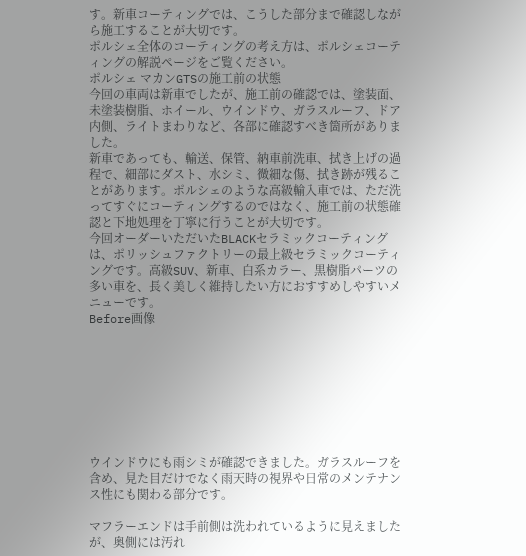す。新車コーティングでは、こうした部分まで確認しながら施工することが大切です。
ポルシェ全体のコーティングの考え方は、ポルシェコーティングの解説ページをご覧ください。
ポルシェ マカンGTSの施工前の状態
今回の車両は新車でしたが、施工前の確認では、塗装面、未塗装樹脂、ホイール、ウインドウ、ガラスルーフ、ドア内側、ライトまわりなど、各部に確認すべき箇所がありました。
新車であっても、輸送、保管、納車前洗車、拭き上げの過程で、細部にダスト、水シミ、微細な傷、拭き跡が残ることがあります。ポルシェのような高級輸入車では、ただ洗ってすぐにコーティングするのではなく、施工前の状態確認と下地処理を丁寧に行うことが大切です。
今回オーダーいただいたBLACKセラミックコーティングは、ポリッシュファクトリーの最上級セラミックコーティングです。高級SUV、新車、白系カラー、黒樹脂パーツの多い車を、長く美しく維持したい方におすすめしやすいメニューです。
Before画像








ウインドウにも雨シミが確認できました。ガラスルーフを含め、見た目だけでなく雨天時の視界や日常のメンテナンス性にも関わる部分です。

マフラーエンドは手前側は洗われているように見えましたが、奥側には汚れ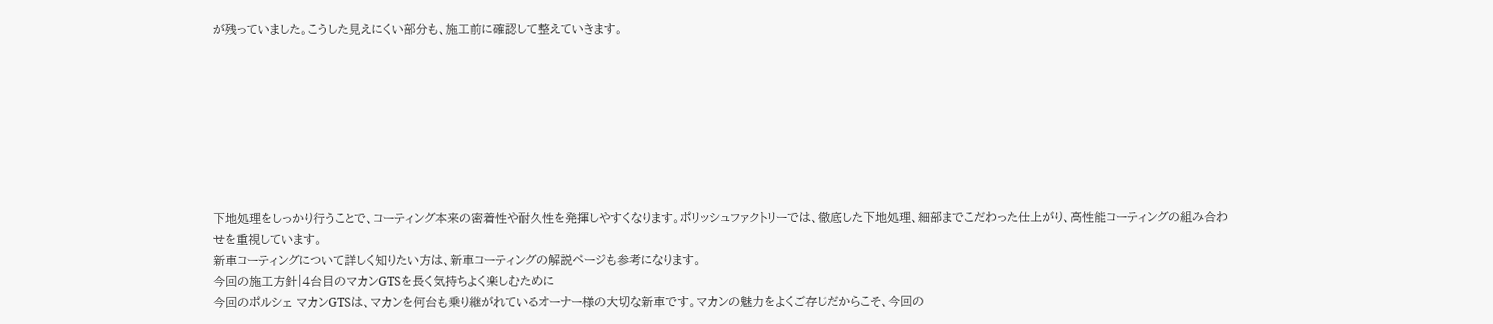が残っていました。こうした見えにくい部分も、施工前に確認して整えていきます。








下地処理をしっかり行うことで、コーティング本来の密着性や耐久性を発揮しやすくなります。ポリッシュファクトリーでは、徹底した下地処理、細部までこだわった仕上がり、高性能コーティングの組み合わせを重視しています。
新車コーティングについて詳しく知りたい方は、新車コーティングの解説ページも参考になります。
今回の施工方針|4台目のマカンGTSを長く気持ちよく楽しむために
今回のポルシェ マカンGTSは、マカンを何台も乗り継がれているオーナー様の大切な新車です。マカンの魅力をよくご存じだからこそ、今回の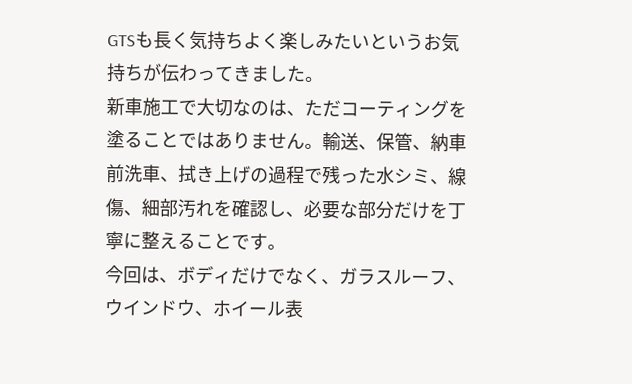GTSも長く気持ちよく楽しみたいというお気持ちが伝わってきました。
新車施工で大切なのは、ただコーティングを塗ることではありません。輸送、保管、納車前洗車、拭き上げの過程で残った水シミ、線傷、細部汚れを確認し、必要な部分だけを丁寧に整えることです。
今回は、ボディだけでなく、ガラスルーフ、ウインドウ、ホイール表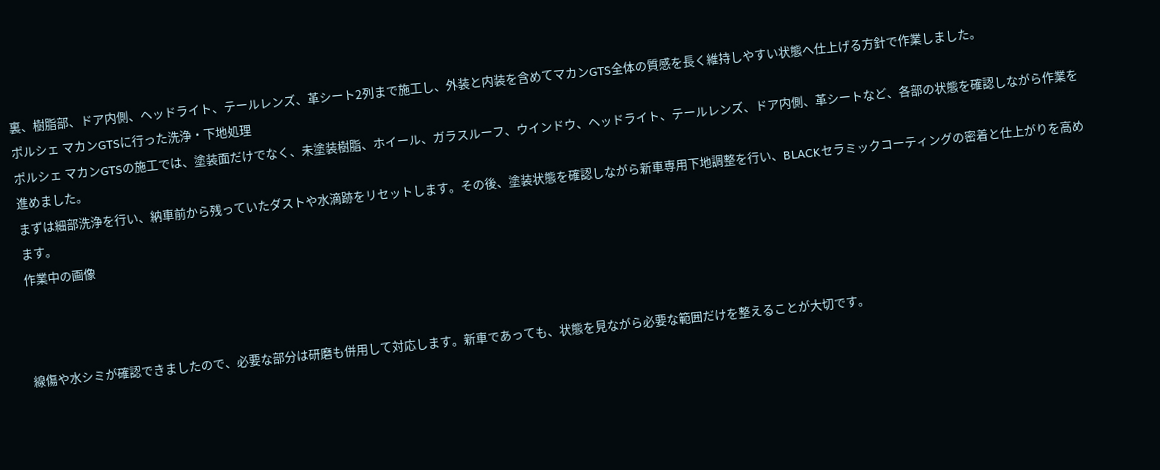裏、樹脂部、ドア内側、ヘッドライト、テールレンズ、革シート2列まで施工し、外装と内装を含めてマカンGTS全体の質感を長く維持しやすい状態へ仕上げる方針で作業しました。
ポルシェ マカンGTSに行った洗浄・下地処理
ポルシェ マカンGTSの施工では、塗装面だけでなく、未塗装樹脂、ホイール、ガラスルーフ、ウインドウ、ヘッドライト、テールレンズ、ドア内側、革シートなど、各部の状態を確認しながら作業を進めました。
まずは細部洗浄を行い、納車前から残っていたダストや水滴跡をリセットします。その後、塗装状態を確認しながら新車専用下地調整を行い、BLACKセラミックコーティングの密着と仕上がりを高めます。
作業中の画像



線傷や水シミが確認できましたので、必要な部分は研磨も併用して対応します。新車であっても、状態を見ながら必要な範囲だけを整えることが大切です。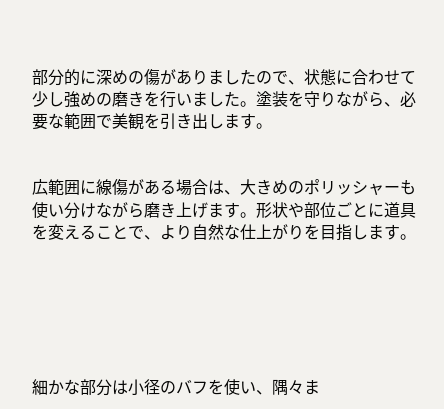部分的に深めの傷がありましたので、状態に合わせて少し強めの磨きを行いました。塗装を守りながら、必要な範囲で美観を引き出します。


広範囲に線傷がある場合は、大きめのポリッシャーも使い分けながら磨き上げます。形状や部位ごとに道具を変えることで、より自然な仕上がりを目指します。






細かな部分は小径のバフを使い、隅々ま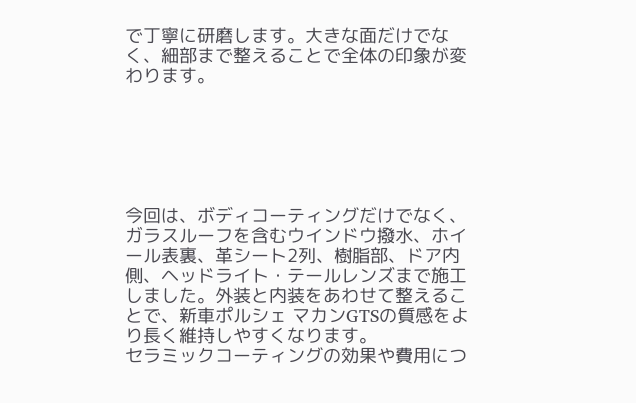で丁寧に研磨します。大きな面だけでなく、細部まで整えることで全体の印象が変わります。






今回は、ボディコーティングだけでなく、ガラスルーフを含むウインドウ撥水、ホイール表裏、革シート2列、樹脂部、ドア内側、ヘッドライト・テールレンズまで施工しました。外装と内装をあわせて整えることで、新車ポルシェ マカンGTSの質感をより長く維持しやすくなります。
セラミックコーティングの効果や費用につ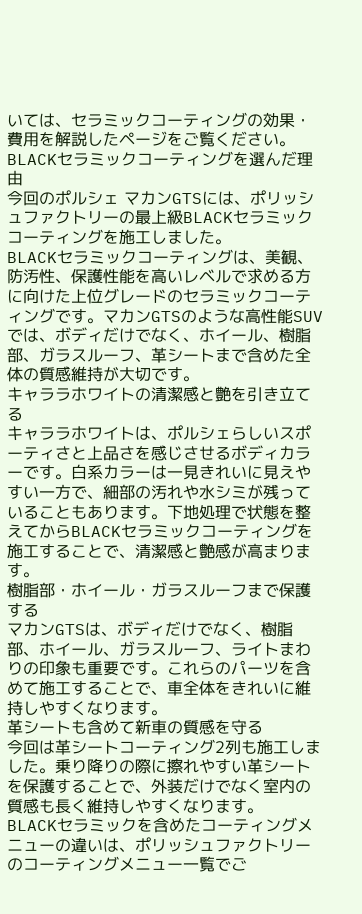いては、セラミックコーティングの効果・費用を解説したページをご覧ください。
BLACKセラミックコーティングを選んだ理由
今回のポルシェ マカンGTSには、ポリッシュファクトリーの最上級BLACKセラミックコーティングを施工しました。
BLACKセラミックコーティングは、美観、防汚性、保護性能を高いレベルで求める方に向けた上位グレードのセラミックコーティングです。マカンGTSのような高性能SUVでは、ボディだけでなく、ホイール、樹脂部、ガラスルーフ、革シートまで含めた全体の質感維持が大切です。
キャララホワイトの清潔感と艶を引き立てる
キャララホワイトは、ポルシェらしいスポーティさと上品さを感じさせるボディカラーです。白系カラーは一見きれいに見えやすい一方で、細部の汚れや水シミが残っていることもあります。下地処理で状態を整えてからBLACKセラミックコーティングを施工することで、清潔感と艶感が高まります。
樹脂部・ホイール・ガラスルーフまで保護する
マカンGTSは、ボディだけでなく、樹脂部、ホイール、ガラスルーフ、ライトまわりの印象も重要です。これらのパーツを含めて施工することで、車全体をきれいに維持しやすくなります。
革シートも含めて新車の質感を守る
今回は革シートコーティング2列も施工しました。乗り降りの際に擦れやすい革シートを保護することで、外装だけでなく室内の質感も長く維持しやすくなります。
BLACKセラミックを含めたコーティングメニューの違いは、ポリッシュファクトリーのコーティングメニュー一覧でご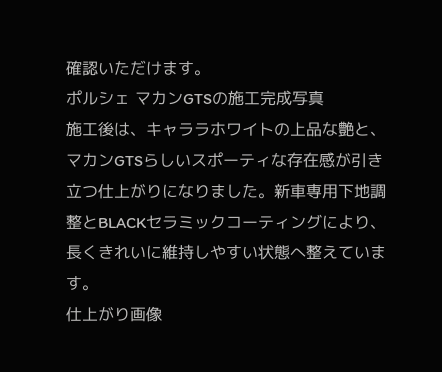確認いただけます。
ポルシェ マカンGTSの施工完成写真
施工後は、キャララホワイトの上品な艶と、マカンGTSらしいスポーティな存在感が引き立つ仕上がりになりました。新車専用下地調整とBLACKセラミックコーティングにより、長くきれいに維持しやすい状態へ整えています。
仕上がり画像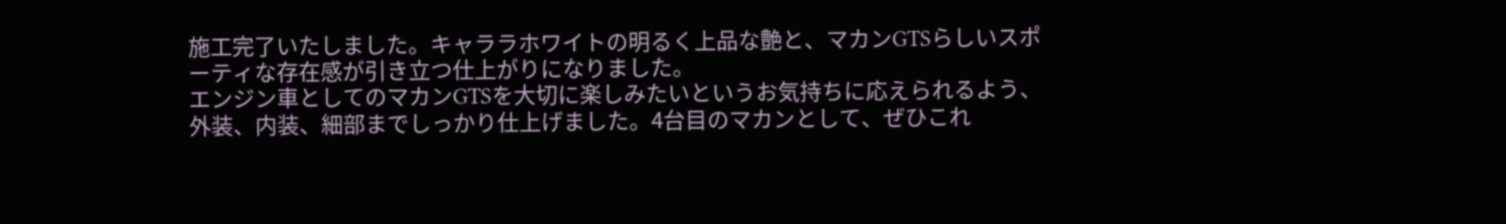施工完了いたしました。キャララホワイトの明るく上品な艶と、マカンGTSらしいスポーティな存在感が引き立つ仕上がりになりました。
エンジン車としてのマカンGTSを大切に楽しみたいというお気持ちに応えられるよう、外装、内装、細部までしっかり仕上げました。4台目のマカンとして、ぜひこれ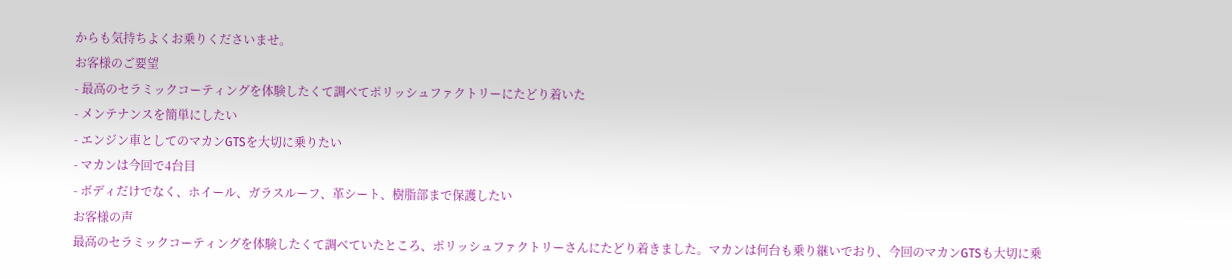からも気持ちよくお乗りくださいませ。
お客様のご要望
- 最高のセラミックコーティングを体験したくて調べてポリッシュファクトリーにたどり着いた
- メンテナンスを簡単にしたい
- エンジン車としてのマカンGTSを大切に乗りたい
- マカンは今回で4台目
- ボディだけでなく、ホイール、ガラスルーフ、革シート、樹脂部まで保護したい
お客様の声
最高のセラミックコーティングを体験したくて調べていたところ、ポリッシュファクトリーさんにたどり着きました。マカンは何台も乗り継いでおり、今回のマカンGTSも大切に乗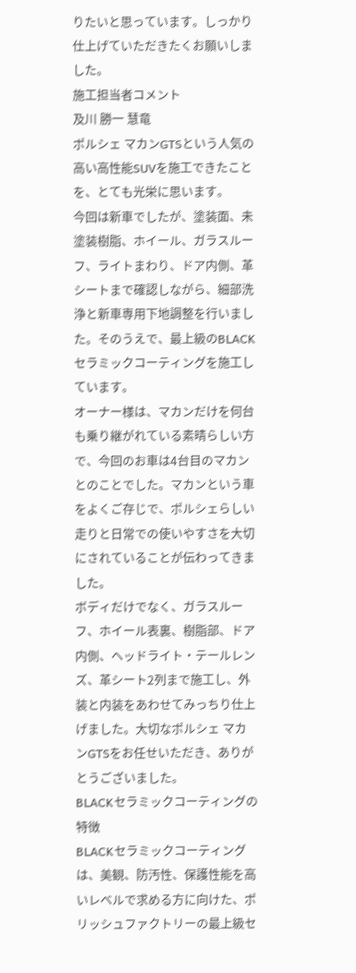りたいと思っています。しっかり仕上げていただきたくお願いしました。
施工担当者コメント
及川 勝一 慧竜
ポルシェ マカンGTSという人気の高い高性能SUVを施工できたことを、とても光栄に思います。
今回は新車でしたが、塗装面、未塗装樹脂、ホイール、ガラスルーフ、ライトまわり、ドア内側、革シートまで確認しながら、細部洗浄と新車専用下地調整を行いました。そのうえで、最上級のBLACKセラミックコーティングを施工しています。
オーナー様は、マカンだけを何台も乗り継がれている素晴らしい方で、今回のお車は4台目のマカンとのことでした。マカンという車をよくご存じで、ポルシェらしい走りと日常での使いやすさを大切にされていることが伝わってきました。
ボディだけでなく、ガラスルーフ、ホイール表裏、樹脂部、ドア内側、ヘッドライト・テールレンズ、革シート2列まで施工し、外装と内装をあわせてみっちり仕上げました。大切なポルシェ マカンGTSをお任せいただき、ありがとうございました。
BLACKセラミックコーティングの特徴
BLACKセラミックコーティングは、美観、防汚性、保護性能を高いレベルで求める方に向けた、ポリッシュファクトリーの最上級セ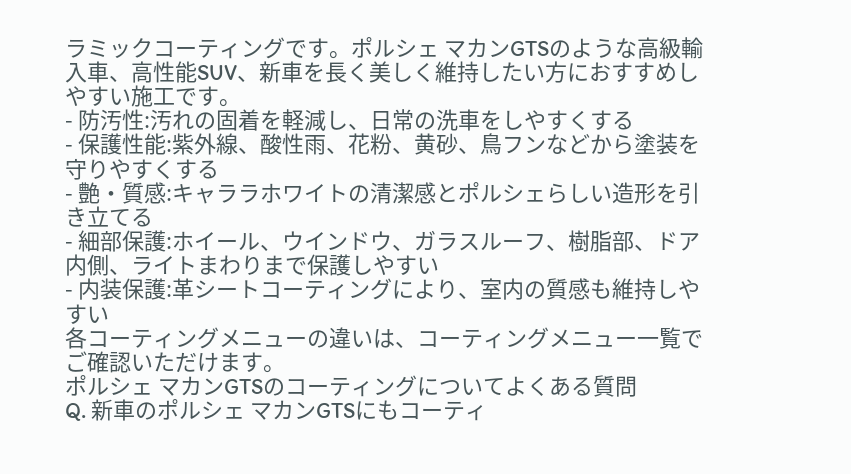ラミックコーティングです。ポルシェ マカンGTSのような高級輸入車、高性能SUV、新車を長く美しく維持したい方におすすめしやすい施工です。
- 防汚性:汚れの固着を軽減し、日常の洗車をしやすくする
- 保護性能:紫外線、酸性雨、花粉、黄砂、鳥フンなどから塗装を守りやすくする
- 艶・質感:キャララホワイトの清潔感とポルシェらしい造形を引き立てる
- 細部保護:ホイール、ウインドウ、ガラスルーフ、樹脂部、ドア内側、ライトまわりまで保護しやすい
- 内装保護:革シートコーティングにより、室内の質感も維持しやすい
各コーティングメニューの違いは、コーティングメニュー一覧でご確認いただけます。
ポルシェ マカンGTSのコーティングについてよくある質問
Q. 新車のポルシェ マカンGTSにもコーティ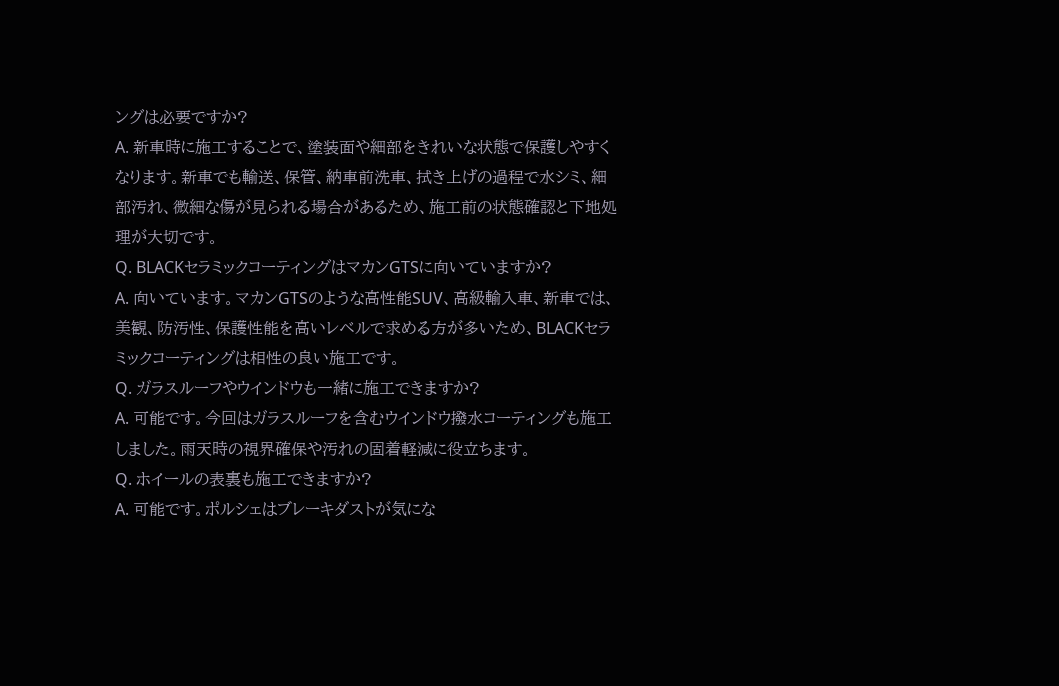ングは必要ですか?
A. 新車時に施工することで、塗装面や細部をきれいな状態で保護しやすくなります。新車でも輸送、保管、納車前洗車、拭き上げの過程で水シミ、細部汚れ、微細な傷が見られる場合があるため、施工前の状態確認と下地処理が大切です。
Q. BLACKセラミックコーティングはマカンGTSに向いていますか?
A. 向いています。マカンGTSのような高性能SUV、高級輸入車、新車では、美観、防汚性、保護性能を高いレベルで求める方が多いため、BLACKセラミックコーティングは相性の良い施工です。
Q. ガラスルーフやウインドウも一緒に施工できますか?
A. 可能です。今回はガラスルーフを含むウインドウ撥水コーティングも施工しました。雨天時の視界確保や汚れの固着軽減に役立ちます。
Q. ホイールの表裏も施工できますか?
A. 可能です。ポルシェはブレーキダストが気にな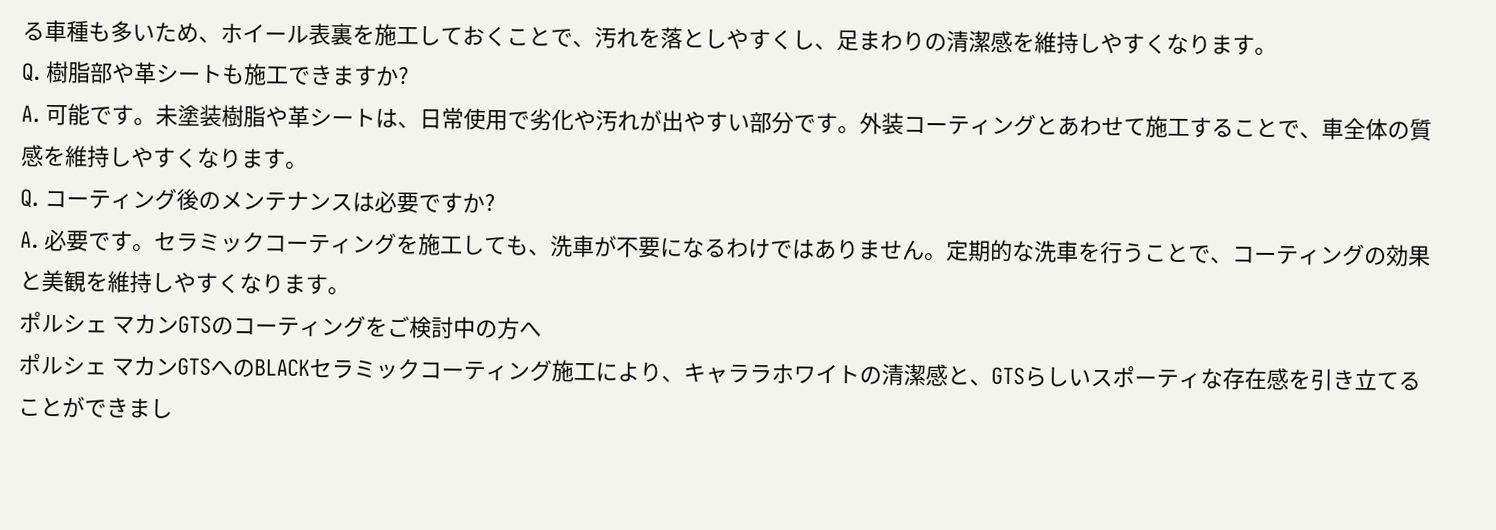る車種も多いため、ホイール表裏を施工しておくことで、汚れを落としやすくし、足まわりの清潔感を維持しやすくなります。
Q. 樹脂部や革シートも施工できますか?
A. 可能です。未塗装樹脂や革シートは、日常使用で劣化や汚れが出やすい部分です。外装コーティングとあわせて施工することで、車全体の質感を維持しやすくなります。
Q. コーティング後のメンテナンスは必要ですか?
A. 必要です。セラミックコーティングを施工しても、洗車が不要になるわけではありません。定期的な洗車を行うことで、コーティングの効果と美観を維持しやすくなります。
ポルシェ マカンGTSのコーティングをご検討中の方へ
ポルシェ マカンGTSへのBLACKセラミックコーティング施工により、キャララホワイトの清潔感と、GTSらしいスポーティな存在感を引き立てることができまし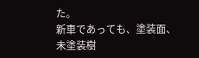た。
新車であっても、塗装面、未塗装樹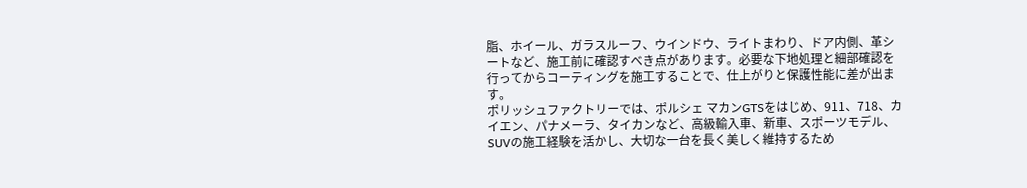脂、ホイール、ガラスルーフ、ウインドウ、ライトまわり、ドア内側、革シートなど、施工前に確認すべき点があります。必要な下地処理と細部確認を行ってからコーティングを施工することで、仕上がりと保護性能に差が出ます。
ポリッシュファクトリーでは、ポルシェ マカンGTSをはじめ、911、718、カイエン、パナメーラ、タイカンなど、高級輸入車、新車、スポーツモデル、SUVの施工経験を活かし、大切な一台を長く美しく維持するため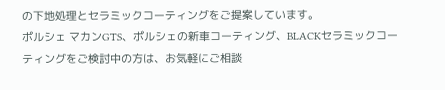の下地処理とセラミックコーティングをご提案しています。
ポルシェ マカンGTS、ポルシェの新車コーティング、BLACKセラミックコーティングをご検討中の方は、お気軽にご相談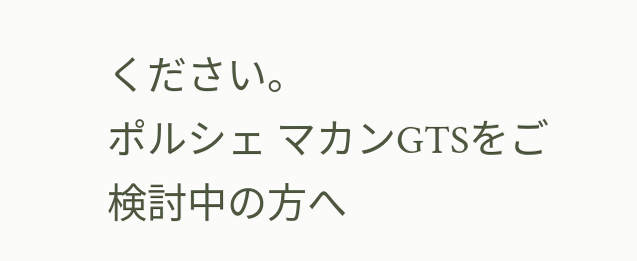ください。
ポルシェ マカンGTSをご検討中の方へ